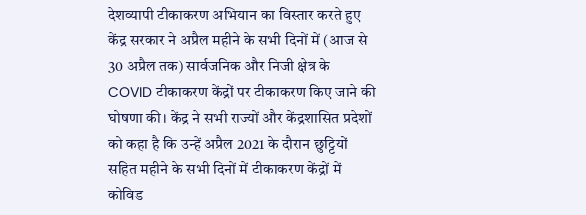देशव्यापी टीकाकरण अभियान का विस्तार करते हुए केंद्र सरकार ने अप्रैल महीने के सभी दिनों में (आज से 30 अप्रैल तक) सार्वजनिक और निजी क्षेत्र के COVID टीकाकरण केंद्रों पर टीकाकरण किए जाने की घोषणा की। केंद्र ने सभी राज्यों और केंद्रशासित प्रदेशों को कहा है कि उन्हें अप्रैल 2021 के दौरान छुट्टियों सहित महीने के सभी दिनों में टीकाकरण केंद्रों में कोविड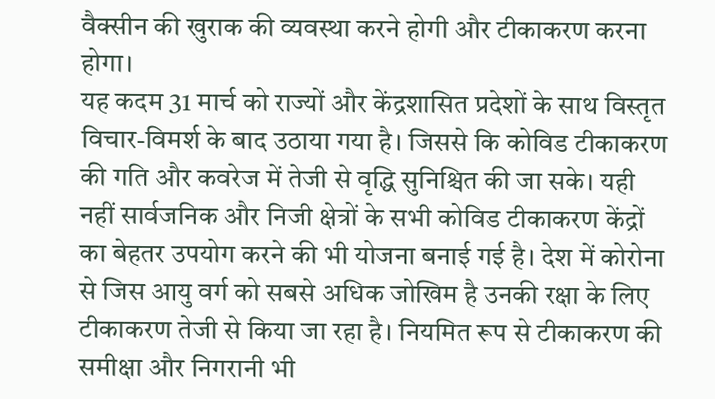वैक्सीन की खुराक की व्यवस्था करने होगी और टीकाकरण करना होगा।
यह कदम 31 मार्च को राज्यों और केंद्रशासित प्रदेशों के साथ विस्तृत विचार-विमर्श के बाद उठाया गया है। जिससे कि कोविड टीकाकरण की गति और कवरेज में तेजी से वृद्धि सुनिश्चित की जा सके। यही नहीं सार्वजनिक और निजी क्षेत्रों के सभी कोविड टीकाकरण केंद्रों का बेहतर उपयोग करने की भी योजना बनाई गई है। देश में कोरोना से जिस आयु वर्ग को सबसे अधिक जोखिम है उनकी रक्षा के लिए टीकाकरण तेजी से किया जा रहा है। नियमित रूप से टीकाकरण की समीक्षा और निगरानी भी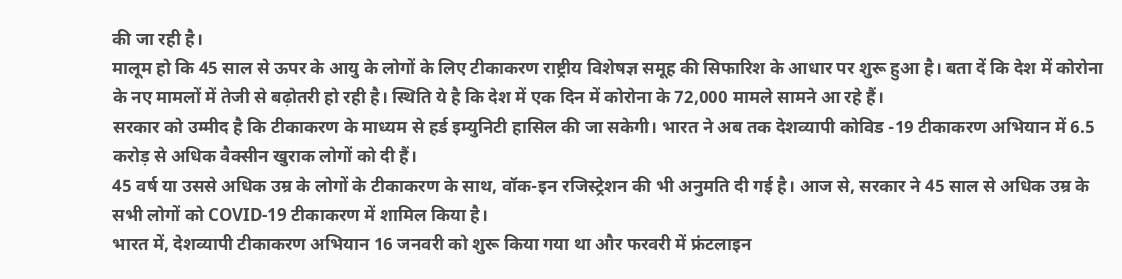की जा रही है।
मालूम हो कि 45 साल से ऊपर के आयु के लोगों के लिए टीकाकरण राष्ट्रीय विशेषज्ञ समूह की सिफारिश के आधार पर शुरू हुआ है। बता दें कि देश में कोरोना के नए मामलों में तेजी से बढ़ोतरी हो रही है। स्थिति ये है कि देश में एक दिन में कोरोना के 72,000 मामले सामने आ रहे हैं।
सरकार को उम्मीद है कि टीकाकरण के माध्यम से हर्ड इम्युनिटी हासिल की जा सकेगी। भारत ने अब तक देशव्यापी कोविड -19 टीकाकरण अभियान में 6.5 करोड़ से अधिक वैक्सीन खुराक लोगों को दी हैं।
45 वर्ष या उससे अधिक उम्र के लोगों के टीकाकरण के साथ, वॉक-इन रजिस्ट्रेशन की भी अनुमति दी गई है। आज से, सरकार ने 45 साल से अधिक उम्र के सभी लोगों को COVID-19 टीकाकरण में शामिल किया है।
भारत में, देशव्यापी टीकाकरण अभियान 16 जनवरी को शुरू किया गया था और फरवरी में फ्रंटलाइन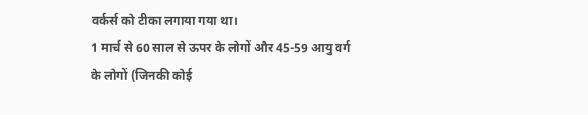वर्कर्स को टीका लगाया गया था।
1 मार्च से 60 साल से ऊपर के लोगों और 45-59 आयु वर्ग के लोगों (जिनकी कोई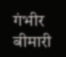गंभीर बीमारी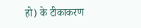हो) के टीकाकरण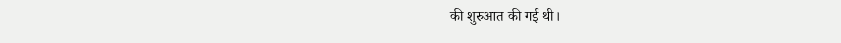की शुरुआत की गई थी।